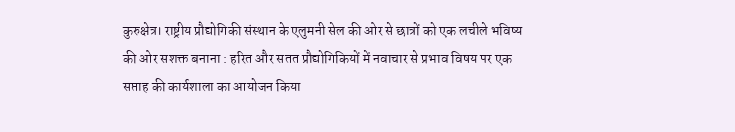कुरुक्षेत्र। राष्ट्रीय प्रौद्योगिकी संस्थान के एलुमनी सेल की ओर से छात्रों को एक लचीले भविष्य की ओर सशक्त बनाना : हरित और सतत प्रौद्योगिकियों में नवाचार से प्रभाव विषय पर एक सप्ताह की कार्यशाला का आयोजन किया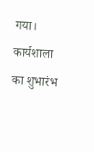गया। कार्यशाला का शुभारंभ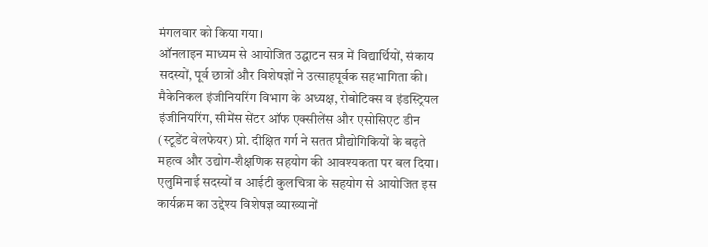मंगलवार को किया गया।
ऑनलाइन माध्यम से आयोजित उद्घाटन सत्र में विद्यार्थियों, संकाय सदस्यों, पूर्व छात्रों और विशेषज्ञों ने उत्साहपूर्वक सहभागिता की। मैकेनिकल इंजीनियरिंग विभाग के अध्यक्ष, रोबोटिक्स व इंडस्ट्रियल इंजीनियरिंग, सीमेंस सेंटर ऑफ एक्सीलेंस और एसोसिएट डीन (स्टूडेंट वेलफेयर) प्रो. दीक्षित गर्ग ने सतत प्रौद्योगिकियों के बढ़ते महत्व और उद्योग-शैक्षणिक सहयोग की आवश्यकता पर बल दिया।
एलुमिनाई सदस्यों व आईटी कुलचित्रा के सहयोग से आयोजित इस कार्यक्रम का उद्देश्य विशेषज्ञ व्याख्यानों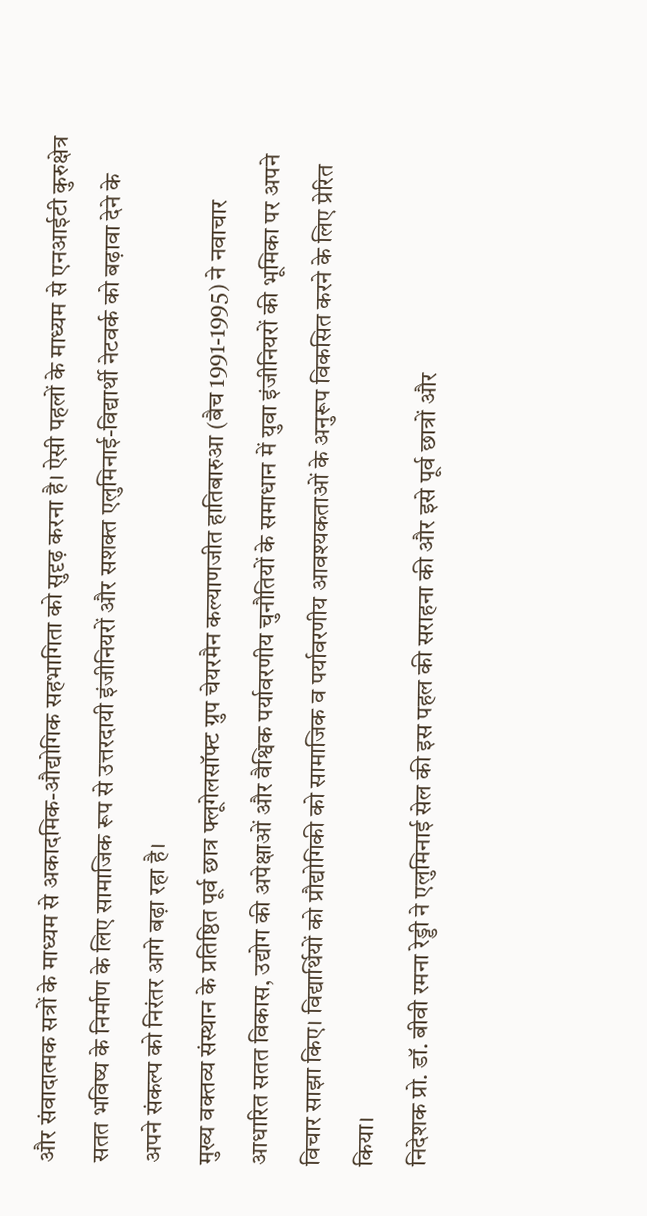और संवादात्मक सत्रों के माध्यम से अकादमिक-औद्योगिक सहभागिता को सुदृढ़ करना है। ऐसी पहलों के माध्यम से एनआईटी कुरुक्षेत्र सतत भविष्य के निर्माण के लिए सामाजिक रूप से उत्तरदायी इंजीनियरों और सशक्त एलुमिनाई-विद्यार्थी नेटवर्क को बढ़ावा देने के अपने संकल्प को निरंतर आगे बढ़ा रहा है।
मुख्य वक्तव्य संस्थान के प्रतिष्ठित पूर्व छात्र फ्लूगेलसॉफ्ट ग्रुप चेयरमैन कल्याणजीत हातिबारुआ (बैच 1991-1995) ने नवाचार आधारित सतत विकास, उद्योग की अपेक्षाओं और वैश्विक पर्यावरणीय चुनौतियों के समाधान में युवा इंजीनियरों की भूमिका पर अपने विचार साझा किए। विद्यार्थियों को प्रौद्योगिकी को सामाजिक व पर्यावरणीय आवश्यकताओं के अनुरूप विकसित करने के लिए प्रेरित किया।
निदेशक प्रो. डॉ. बीवी रमना रेड्डी ने एलुमिनाई सेल की इस पहल की सराहना की और इसे पूर्व छात्रों और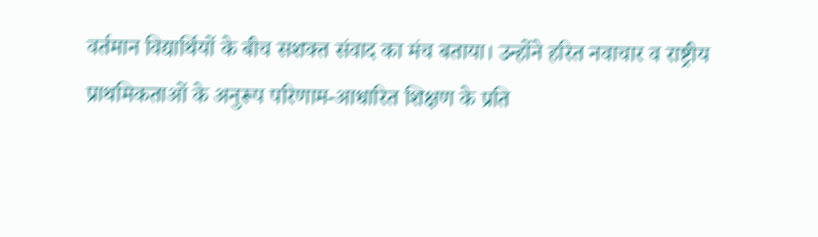वर्तमान विद्यार्थियों के बीच सशक्त संवाद का मंच बताया। उन्होंने हरित नवाचार व राष्ट्रीय प्राथमिकताओं के अनुरूप परिणाम-आधारित शिक्षण के प्रति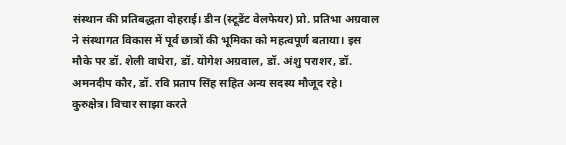संस्थान की प्रतिबद्धता दोहराई। डीन (स्टूडेंट वेलफेयर) प्रो. प्रतिभा अग्रवाल ने संस्थागत विकास में पूर्व छात्रों की भूमिका को महत्वपूर्ण बताया। इस मौके पर डॉ. शेली वाधेरा, डॉ. योगेश अग्रवाल, डॉ. अंशु पराशर, डॉ. अमनदीप कौर, डॉ. रवि प्रताप सिंह सहित अन्य सदस्य मौजूद रहे।
कुरुक्षेत्र। विचार साझा करते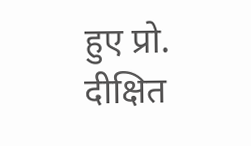हुए प्रो. दीक्षित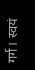गर्ग। स्वयं